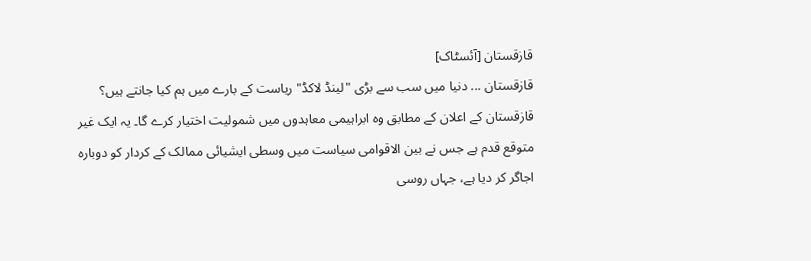قازقستان [آئسٹاک]
قازقستان ... دنیا میں سب سے بڑی "لینڈ لاکڈ" ریاست کے بارے میں ہم کیا جانتے ہیں؟
قازقستان کے اعلان کے مطابق وہ ابراہیمی معاہدوں میں شمولیت اختیار کرے گا۔ یہ ایک غیر متوقع قدم ہے جس نے بین الاقوامی سیاست میں وسطی ایشیائی ممالک کے کردار کو دوبارہ اجاگر کر دیا ہے، جہاں روسی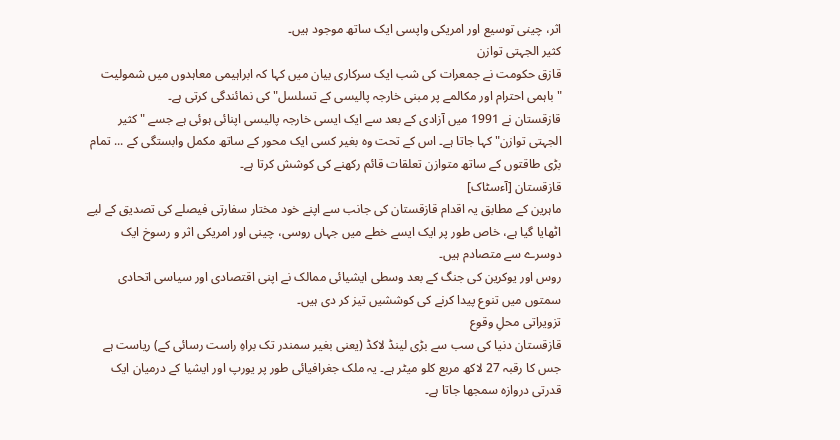اثر، چینی توسیع اور امریکی واپسی ایک ساتھ موجود ہیں۔
کثیر الجہتی توازن
قازق حکومت نے جمعرات کی شب ایک سرکاری بیان میں کہا کہ ابراہیمی معاہدوں میں شمولیت "باہمی احترام اور مکالمے پر مبنی خارجہ پالیسی کے تسلسل" کی نمائندگی کرتی ہے۔
قازقستان نے 1991 میں آزادی کے بعد سے ایک ایسی خارجہ پالیسی اپنائی ہوئی ہے جسے "کثیر الجہتی توازن" کہا جاتا ہے۔ اس کے تحت وہ بغیر کسی ایک محور کے ساتھ مکمل وابستگی کے ... تمام بڑی طاقتوں کے ساتھ متوازن تعلقات قائم رکھنے کی کوشش کرتا ہے۔
قازقستان [آءسٹاک]
ماہرین کے مطابق یہ اقدام قازقستان کی جانب سے اپنے خود مختار سفارتی فیصلے کی تصدیق کے لیے اٹھایا گیا ہے، خاص طور پر ایک ایسے خطے میں جہاں روسی، چینی اور امریکی اثر و رسوخ ایک دوسرے سے متصادم ہیں۔
روس اور یوکرین کی جنگ کے بعد وسطی ایشیائی ممالک نے اپنی اقتصادی اور سیاسی اتحادی سمتوں میں تنوع پیدا کرنے کی کوششیں تیز کر دی ہیں۔
تزویراتی محلِ وقوع
قازقستان دنیا کی سب سے بڑی لینڈ لاکڈ (یعنی بغیر سمندر تک براہِ راست رسائی کے) ریاست ہے جس کا رقبہ 27 لاکھ مربع کلو میٹر ہے۔ یہ ملک جغرافیائی طور پر یورپ اور ایشیا کے درمیان ایک قدرتی دروازہ سمجھا جاتا ہے۔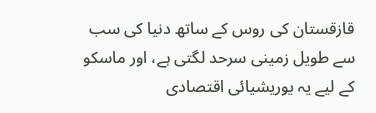قازقستان کی روس کے ساتھ دنیا کی سب سے طویل زمینی سرحد لگتی ہے، اور ماسکو کے لیے یہ یوریشیائی اقتصادی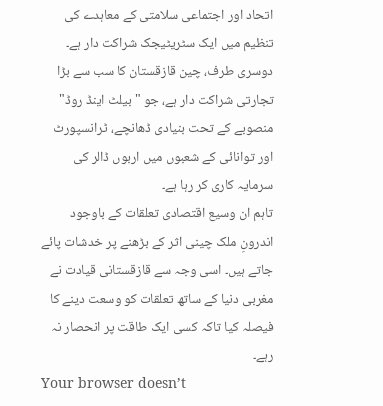اتحاد اور اجتماعی سلامتی کے معاہدے کی تنظیم میں ایک سٹریٹیجک شراکت دار ہے۔
دوسری طرف، چین قازقستان کا سب سے بڑا تجارتی شراکت دار ہے، جو "بیلٹ اینڈ روڈ" منصوبے کے تحت بنیادی ڈھانچے، ٹرانسپورٹ اور توانائی کے شعبوں میں اربوں ڈالر کی سرمایہ کاری کر رہا ہے۔
تاہم ان وسیع اقتصادی تعلقات کے باوجود اندرونِ ملک چینی اثر کے بڑھنے پر خدشات پائے جاتے ہیں۔ اسی وجہ سے قازقستانی قیادت نے مغربی دنیا کے ساتھ تعلقات کو وسعت دینے کا فیصلہ کیا تاکہ کسی ایک طاقت پر انحصار نہ رہے۔
Your browser doesn’t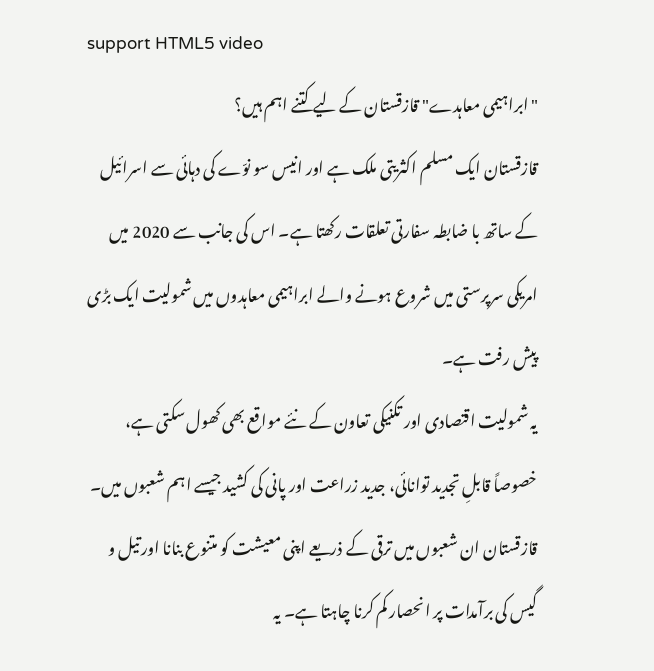support HTML5 video
"ابراہیمی معاہدے" قازقستان کے لیے کتنے اہم ہیں؟
قازقستان ایک مسلم اکثریتی ملک ہے اور انیس سو نوّے کی دہائی سے اسرائیل کے ساتھ با ضابطہ سفارتی تعلقات رکھتا ہے۔ اس کی جانب سے 2020 میں امریکی سرپرستی میں شروع ہونے والے ابراہیمی معاہدوں میں شمولیت ایک بڑی پیش رفت ہے۔
یہ شمولیت اقتصادی اور تکنیکی تعاون کے نئے مواقع بھی کھول سکتی ہے، خصوصاً قابلِ تجدید توانائی، جدید زراعت اور پانی کی کشید جیسے اہم شعبوں میں۔
قازقستان ان شعبوں میں ترقی کے ذریعے اپنی معیشت کو متنوع بنانا اور تیل و گیس کی برآمدات پر انحصار کم کرنا چاہتا ہے۔ یہ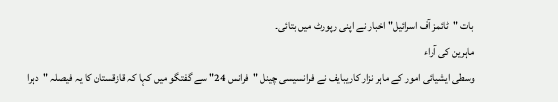بات "ٹائمز آف اسرائیل" اخبار نے اپنی رپورٹ میں بتائی۔
ماہرین کی آراء
وسطی ایشیائی امور کے ماہر نزار کاریبایف نے فرانسیسی چینل "فرانس 24" سے گفتگو میں کہا کہ قازقستان کا یہ فیصلہ "دہرا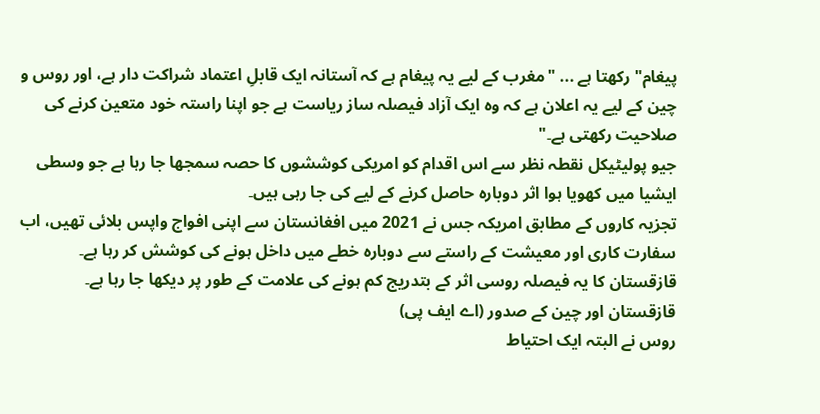پیغام" رکھتا ہے ... "مغرب کے لیے یہ پیغام ہے کہ آستانہ ایک قابلِ اعتماد شراکت دار ہے، اور روس و چین کے لیے یہ اعلان ہے کہ وہ ایک آزاد فیصلہ ساز ریاست ہے جو اپنا راستہ خود متعین کرنے کی صلاحیت رکھتی ہے۔"
جیو پولیٹیکل نقطہ نظر سے اس اقدام کو امریکی کوششوں کا حصہ سمجھا جا رہا ہے جو وسطی ایشیا میں کھویا ہوا اثر دوبارہ حاصل کرنے کے لیے کی جا رہی ہیں۔
تجزیہ کاروں کے مطابق امریکہ جس نے 2021 میں افغانستان سے اپنی افواج واپس بلائی تھیں، اب سفارت کاری اور معیشت کے راستے سے دوبارہ خطے میں داخل ہونے کی کوشش کر رہا ہے۔
قازقستان کا یہ فیصلہ روسی اثر کے بتدریج کم ہونے کی علامت کے طور پر دیکھا جا رہا ہے۔
قازقستان اور چین کے صدور (اے ایف پی)
روس نے البتہ ایک احتیاط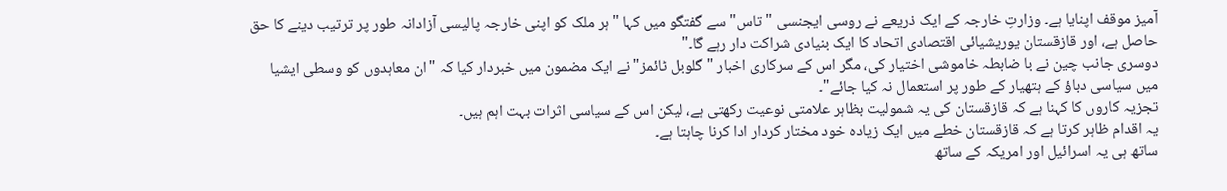آمیز موقف اپنایا ہے۔ وزارتِ خارجہ کے ایک ذریعے نے روسی ایجنسی "تاس" سے گفتگو میں کہا "ہر ملک کو اپنی خارجہ پالیسی آزادانہ طور پر ترتیب دینے کا حق حاصل ہے، اور قازقستان یوریشیائی اقتصادی اتحاد کا ایک بنیادی شراکت دار رہے گا۔"
دوسری جانب چین نے با ضابطہ خاموشی اختیار کی، مگر اس کے سرکاری اخبار "گلوبل ٹائمز" نے ایک مضمون میں خبردار کیا کہ "ان معاہدوں کو وسطی ایشیا میں سیاسی دباؤ کے ہتھیار کے طور پر استعمال نہ کیا جائے"۔
تجزیہ کاروں کا کہنا ہے کہ قازقستان کی یہ شمولیت بظاہر علامتی نوعیت رکھتی ہے، لیکن اس کے سیاسی اثرات بہت اہم ہیں۔
یہ اقدام ظاہر کرتا ہے کہ قازقستان خطے میں ایک زیادہ خود مختار کردار ادا کرنا چاہتا ہے۔
ساتھ ہی یہ اسرائیل اور امریکہ کے ساتھ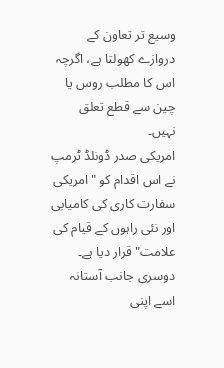وسیع تر تعاون کے دروازے کھولتا ہے، اگرچہ اس کا مطلب روس یا چین سے قطع تعلق نہیں۔
امریکی صدر ڈونلڈ ٹرمپ نے اس اقدام کو "امریکی سفارت کاری کی کامیابی اور نئی راہوں کے قیام کی علامت" قرار دیا ہے۔ دوسری جانب آستانہ اسے اپنی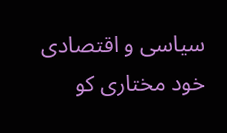سیاسی و اقتصادی خود مختاری کو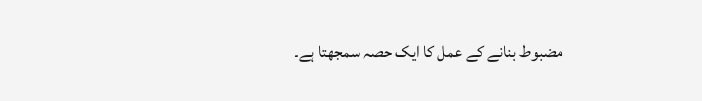مضبوط بنانے کے عمل کا ایک حصہ سمجھتا ہے۔